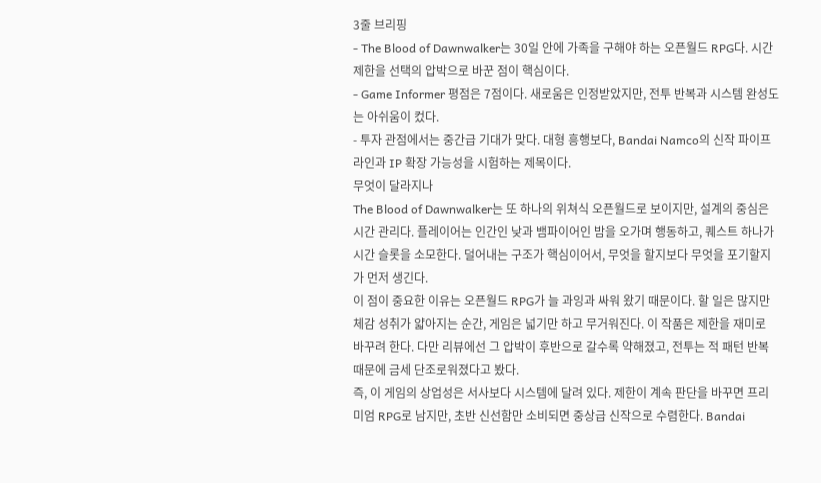3줄 브리핑
- The Blood of Dawnwalker는 30일 안에 가족을 구해야 하는 오픈월드 RPG다. 시간 제한을 선택의 압박으로 바꾼 점이 핵심이다.
- Game Informer 평점은 7점이다. 새로움은 인정받았지만, 전투 반복과 시스템 완성도는 아쉬움이 컸다.
- 투자 관점에서는 중간급 기대가 맞다. 대형 흥행보다, Bandai Namco의 신작 파이프라인과 IP 확장 가능성을 시험하는 제목이다.
무엇이 달라지나
The Blood of Dawnwalker는 또 하나의 위쳐식 오픈월드로 보이지만, 설계의 중심은 시간 관리다. 플레이어는 인간인 낮과 뱀파이어인 밤을 오가며 행동하고, 퀘스트 하나가 시간 슬롯을 소모한다. 덜어내는 구조가 핵심이어서, 무엇을 할지보다 무엇을 포기할지가 먼저 생긴다.
이 점이 중요한 이유는 오픈월드 RPG가 늘 과잉과 싸워 왔기 때문이다. 할 일은 많지만 체감 성취가 얇아지는 순간, 게임은 넓기만 하고 무거워진다. 이 작품은 제한을 재미로 바꾸려 한다. 다만 리뷰에선 그 압박이 후반으로 갈수록 약해졌고, 전투는 적 패턴 반복 때문에 금세 단조로워졌다고 봤다.
즉, 이 게임의 상업성은 서사보다 시스템에 달려 있다. 제한이 계속 판단을 바꾸면 프리미엄 RPG로 남지만, 초반 신선함만 소비되면 중상급 신작으로 수렴한다. Bandai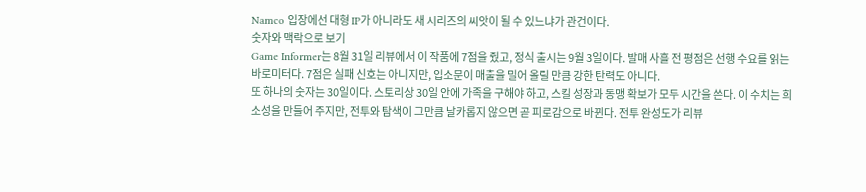Namco 입장에선 대형 IP가 아니라도 새 시리즈의 씨앗이 될 수 있느냐가 관건이다.
숫자와 맥락으로 보기
Game Informer는 8월 31일 리뷰에서 이 작품에 7점을 줬고, 정식 출시는 9월 3일이다. 발매 사흘 전 평점은 선행 수요를 읽는 바로미터다. 7점은 실패 신호는 아니지만, 입소문이 매출을 밀어 올릴 만큼 강한 탄력도 아니다.
또 하나의 숫자는 30일이다. 스토리상 30일 안에 가족을 구해야 하고, 스킬 성장과 동맹 확보가 모두 시간을 쓴다. 이 수치는 희소성을 만들어 주지만, 전투와 탐색이 그만큼 날카롭지 않으면 곧 피로감으로 바뀐다. 전투 완성도가 리뷰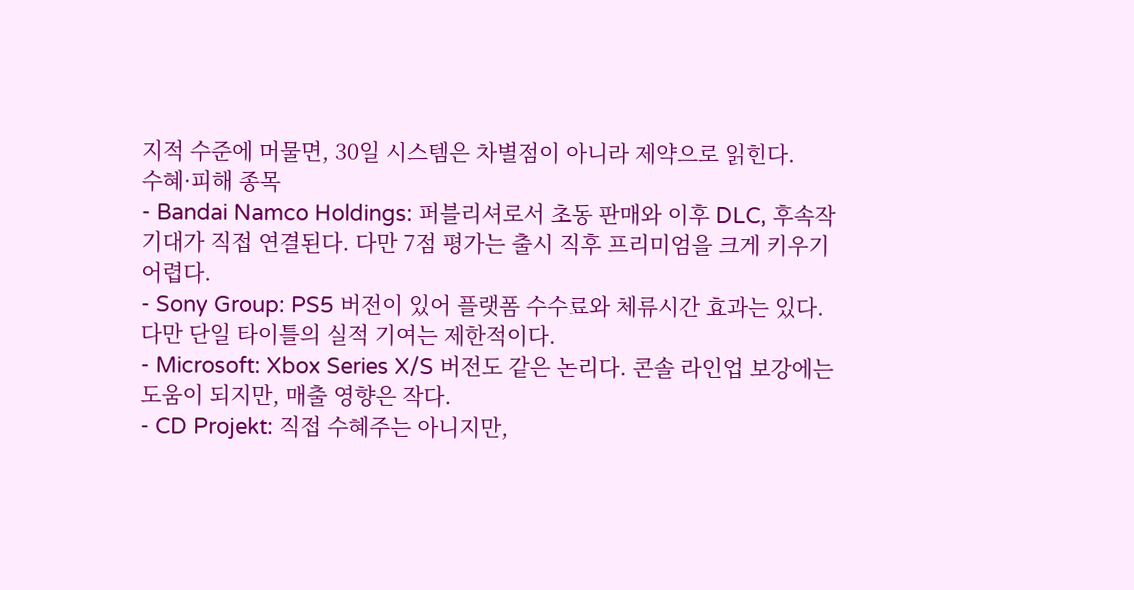지적 수준에 머물면, 30일 시스템은 차별점이 아니라 제약으로 읽힌다.
수혜·피해 종목
- Bandai Namco Holdings: 퍼블리셔로서 초동 판매와 이후 DLC, 후속작 기대가 직접 연결된다. 다만 7점 평가는 출시 직후 프리미엄을 크게 키우기 어렵다.
- Sony Group: PS5 버전이 있어 플랫폼 수수료와 체류시간 효과는 있다. 다만 단일 타이틀의 실적 기여는 제한적이다.
- Microsoft: Xbox Series X/S 버전도 같은 논리다. 콘솔 라인업 보강에는 도움이 되지만, 매출 영향은 작다.
- CD Projekt: 직접 수혜주는 아니지만,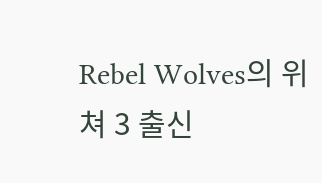Rebel Wolves의 위쳐 3 출신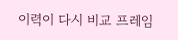이력이 다시 비교 프레임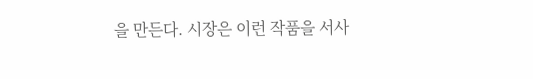을 만든다. 시장은 이런 작품을 서사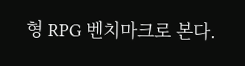형 RPG 벤치마크로 본다.